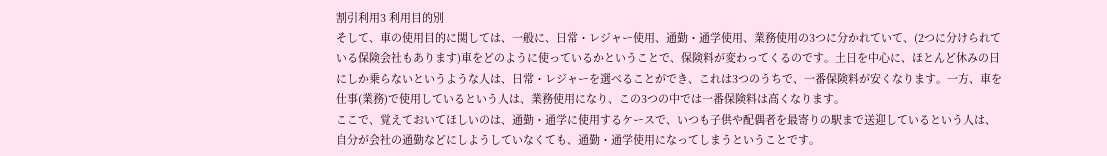割引利用3 利用目的別
そして、車の使用目的に関しては、一般に、日常・レジャー使用、通勤・通学使用、業務使用の3つに分かれていて、(2つに分けられている保険会社もあります)車をどのように使っているかということで、保険料が変わってくるのです。土日を中心に、ほとんど休みの日にしか乗らないというような人は、日常・レジャーを選べることができ、これは3つのうちで、一番保険料が安くなります。一方、車を仕事(業務)で使用しているという人は、業務使用になり、この3つの中では一番保険料は高くなります。
ここで、覚えておいてほしいのは、通勤・通学に使用するケースで、いつも子供や配偶者を最寄りの駅まで送迎しているという人は、自分が会社の通勤などにしようしていなくても、通勤・通学使用になってしまうということです。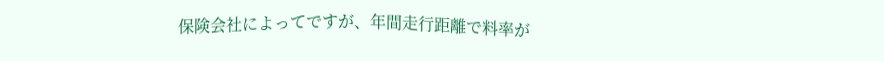保険会社によってですが、年間走行距離で料率が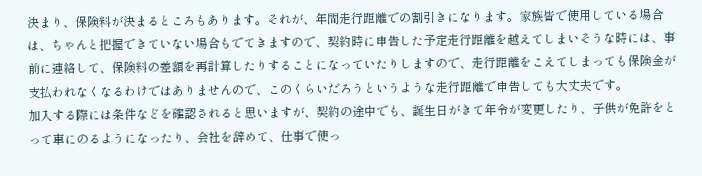決まり、保険料が決まるところもあります。それが、年間走行距離での割引きになります。家族皆で使用している場合は、ちゃんと把握できていない場合もでてきますので、契約時に申告した予定走行距離を越えてしまいそうな時には、事前に連絡して、保険料の差額を再計算したりすることになっていたりしますので、走行距離をこえてしまっても保険金が支払われなくなるわけではありませんので、このくらいだろうというような走行距離で申告しても大丈夫です。
加入する際には条件などを確認されると思いますが、契約の途中でも、誕生日がきて年令が変更したり、子供が免許をとって車にのるようになったり、会社を辞めて、仕事で使っ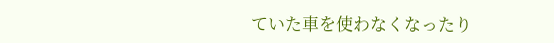ていた車を使わなくなったり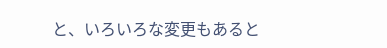と、いろいろな変更もあると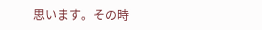思います。その時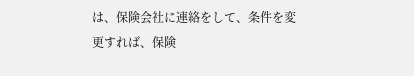は、保険会社に連絡をして、条件を変更すれば、保険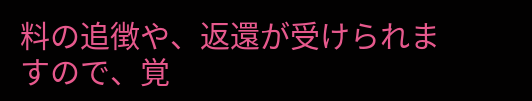料の追徴や、返還が受けられますので、覚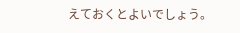えておくとよいでしょう。